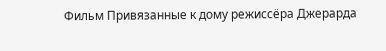Фильм Привязанные к дому режиссёра Джерарда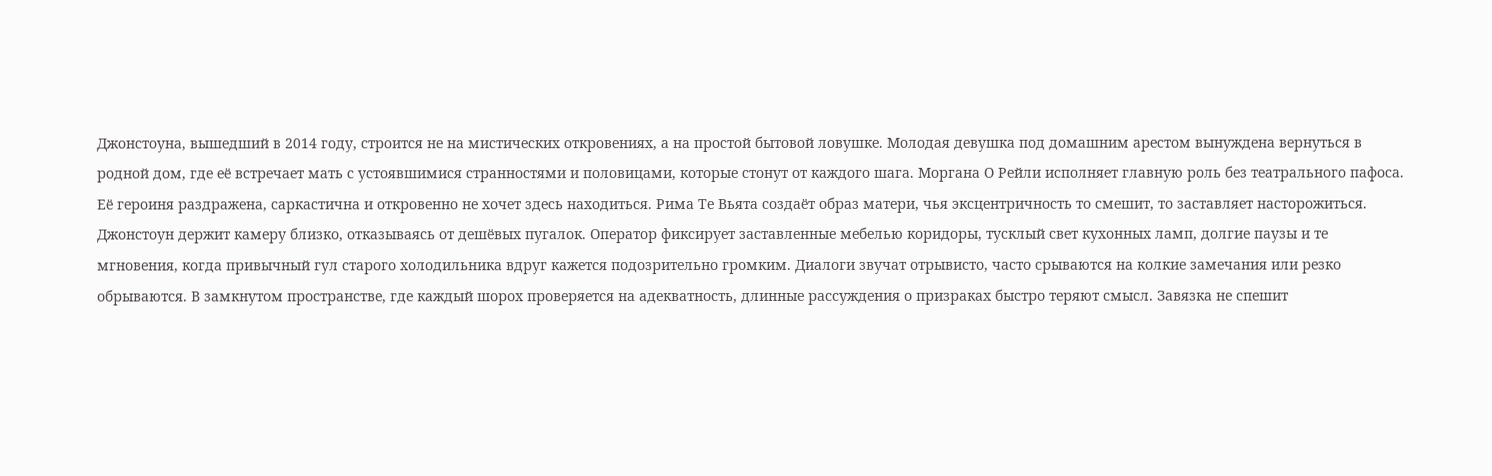Джонстоуна, вышедший в 2014 году, строится не на мистических откровениях, а на простой бытовой ловушке. Молодая девушка под домашним арестом вынуждена вернуться в родной дом, где её встречает мать с устоявшимися странностями и половицами, которые стонут от каждого шага. Моргана О Рейли исполняет главную роль без театрального пафоса. Её героиня раздражена, саркастична и откровенно не хочет здесь находиться. Рима Те Вьята создаёт образ матери, чья эксцентричность то смешит, то заставляет насторожиться. Джонстоун держит камеру близко, отказываясь от дешёвых пугалок. Оператор фиксирует заставленные мебелью коридоры, тусклый свет кухонных ламп, долгие паузы и те мгновения, когда привычный гул старого холодильника вдруг кажется подозрительно громким. Диалоги звучат отрывисто, часто срываются на колкие замечания или резко обрываются. В замкнутом пространстве, где каждый шорох проверяется на адекватность, длинные рассуждения о призраках быстро теряют смысл. Завязка не спешит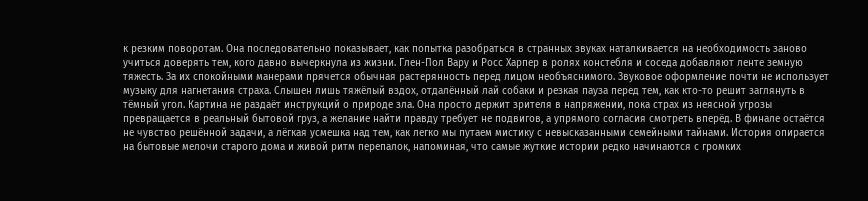к резким поворотам. Она последовательно показывает, как попытка разобраться в странных звуках наталкивается на необходимость заново учиться доверять тем, кого давно вычеркнула из жизни. Глен-Пол Вару и Росс Харпер в ролях констебля и соседа добавляют ленте земную тяжесть. За их спокойными манерами прячется обычная растерянность перед лицом необъяснимого. Звуковое оформление почти не использует музыку для нагнетания страха. Слышен лишь тяжёлый вздох, отдалённый лай собаки и резкая пауза перед тем, как кто-то решит заглянуть в тёмный угол. Картина не раздаёт инструкций о природе зла. Она просто держит зрителя в напряжении, пока страх из неясной угрозы превращается в реальный бытовой груз, а желание найти правду требует не подвигов, а упрямого согласия смотреть вперёд. В финале остаётся не чувство решённой задачи, а лёгкая усмешка над тем, как легко мы путаем мистику с невысказанными семейными тайнами. История опирается на бытовые мелочи старого дома и живой ритм перепалок, напоминая, что самые жуткие истории редко начинаются с громких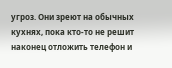угроз. Они зреют на обычных кухнях, пока кто-то не решит наконец отложить телефон и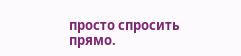просто спросить прямо.